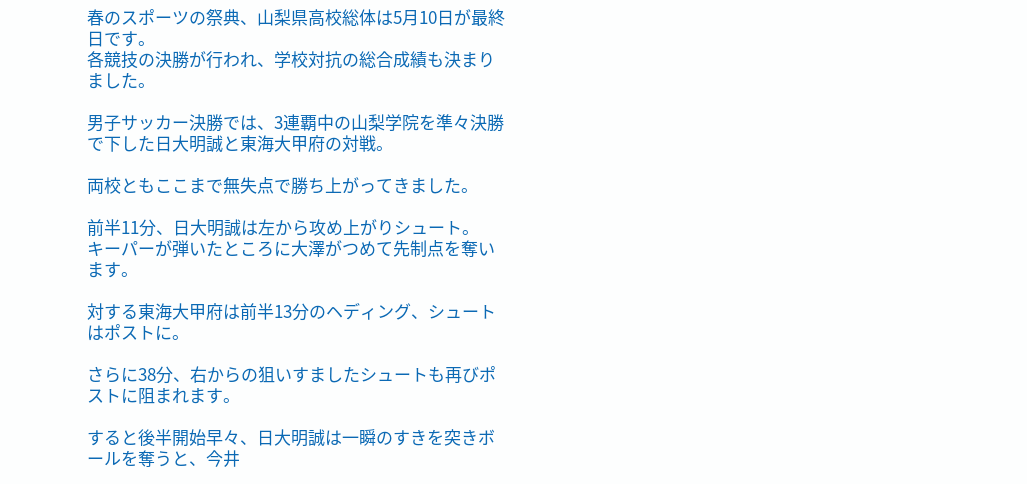春のスポーツの祭典、山梨県高校総体は5月10日が最終日です。
各競技の決勝が行われ、学校対抗の総合成績も決まりました。

男子サッカー決勝では、3連覇中の山梨学院を準々決勝で下した日大明誠と東海大甲府の対戦。

両校ともここまで無失点で勝ち上がってきました。

前半11分、日大明誠は左から攻め上がりシュート。
キーパーが弾いたところに大澤がつめて先制点を奪います。

対する東海大甲府は前半13分のヘディング、シュートはポストに。

さらに38分、右からの狙いすましたシュートも再びポストに阻まれます。

すると後半開始早々、日大明誠は一瞬のすきを突きボールを奪うと、今井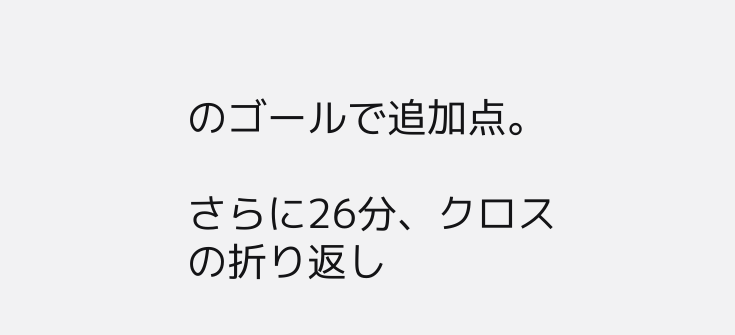のゴールで追加点。

さらに26分、クロスの折り返し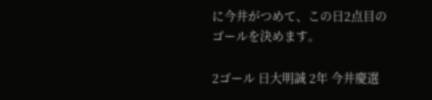に今井がつめて、この日2点目のゴールを決めます。

2ゴール 日大明誠 2年 今井慶選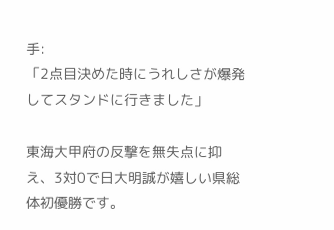手:
「2点目決めた時にうれしさが爆発してスタンドに行きました」

東海大甲府の反撃を無失点に抑え、3対0で日大明誠が嬉しい県総体初優勝です。